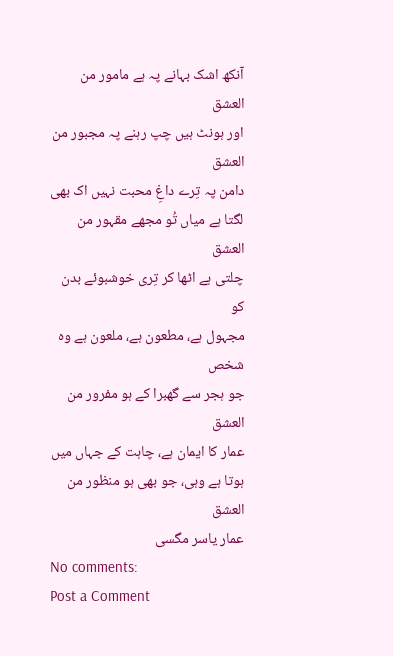آنکھ اشک بہانے پہ ہے مامور من العشق
اور ہونٹ ہیں چپ رہنے پہ مجبور من العشق
دامن پہ تِرے داغِ محبت نہیں اک بھی
لگتا ہے میاں تُو مجھے مقہور من العشق
چلتی ہے اٹھا کر تِری خوشبوئے بدن کو
مجہول ہے، مطعون ہے، ملعون ہے وہ شخص
جو ہجر سے گھبرا کے ہو مفرور من العشق
عمار کا ایمان ہے، چاہت کے جہاں میں
ہوتا ہے وہی، جو بھی ہو منظور من العشق
عمار یاسر مگسی
No comments:
Post a Comment